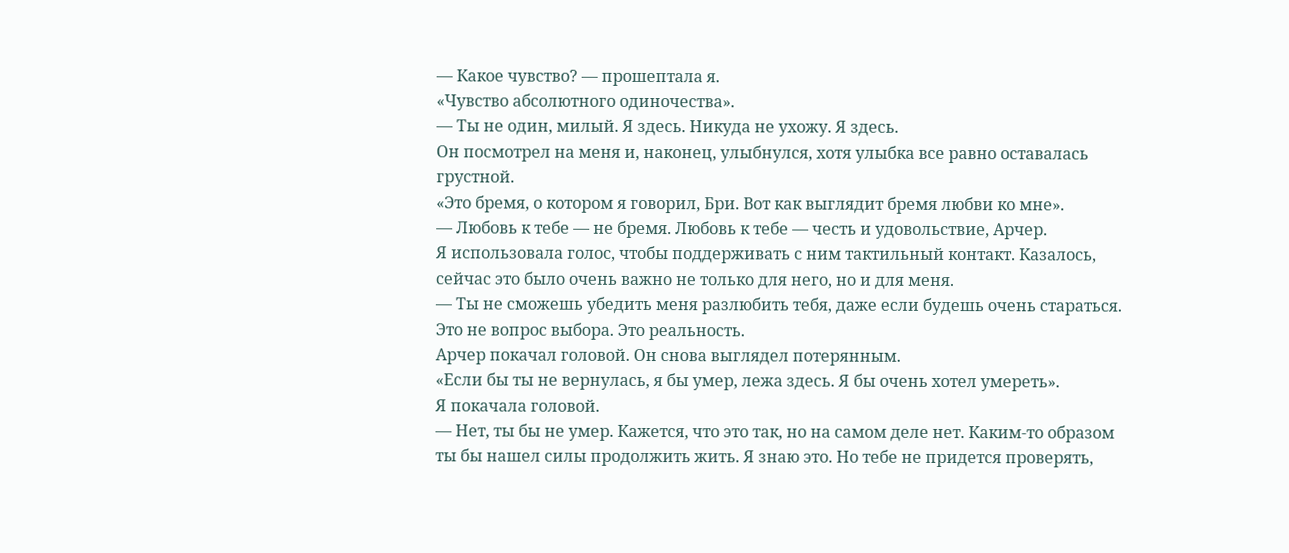— Какое чувство? — прошептала я.
«Чувство абсолютного одиночества».
— Ты не один, милый. Я здесь. Никуда не ухожу. Я здесь.
Он посмотрел на меня и, наконец, улыбнулся, хотя улыбка все равно оставалась грустной.
«Это бремя, о котором я говорил, Бри. Вот как выглядит бремя любви ко мне».
— Любовь к тебе — не бремя. Любовь к тебе — честь и удовольствие, Арчер.
Я использовала голос, чтобы поддерживать с ним тактильный контакт. Казалось, сейчас это было очень важно не только для него, но и для меня.
— Ты не сможешь убедить меня разлюбить тебя, даже если будешь очень стараться. Это не вопрос выбора. Это реальность.
Арчер покачал головой. Он снова выглядел потерянным.
«Если бы ты не вернулась, я бы умер, лежа здесь. Я бы очень хотел умереть».
Я покачала головой.
— Нет, ты бы не умер. Кажется, что это так, но на самом деле нет. Каким-то образом ты бы нашел силы продолжить жить. Я знаю это. Но тебе не придется проверять,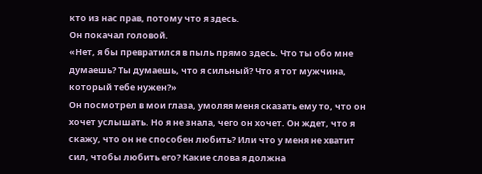кто из нас прав, потому что я здесь.
Он покачал головой.
«Нет, я бы превратился в пыль прямо здесь. Что ты обо мне думаешь? Ты думаешь, что я сильный? Что я тот мужчина, который тебе нужен?»
Он посмотрел в мои глаза, умоляя меня сказать ему то, что он хочет услышать. Но я не знала, чего он хочет. Он ждет, что я скажу, что он не способен любить? Или что у меня не хватит сил, чтобы любить его? Какие слова я должна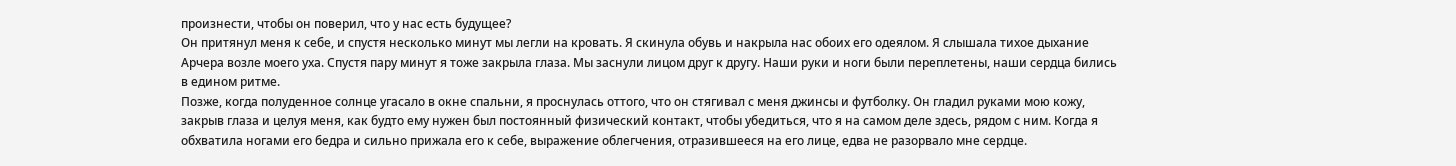произнести, чтобы он поверил, что у нас есть будущее?
Он притянул меня к себе, и спустя несколько минут мы легли на кровать. Я скинула обувь и накрыла нас обоих его одеялом. Я слышала тихое дыхание Арчера возле моего уха. Спустя пару минут я тоже закрыла глаза. Мы заснули лицом друг к другу. Наши руки и ноги были переплетены, наши сердца бились в едином ритме.
Позже, когда полуденное солнце угасало в окне спальни, я проснулась оттого, что он стягивал с меня джинсы и футболку. Он гладил руками мою кожу, закрыв глаза и целуя меня, как будто ему нужен был постоянный физический контакт, чтобы убедиться, что я на самом деле здесь, рядом с ним. Когда я обхватила ногами его бедра и сильно прижала его к себе, выражение облегчения, отразившееся на его лице, едва не разорвало мне сердце.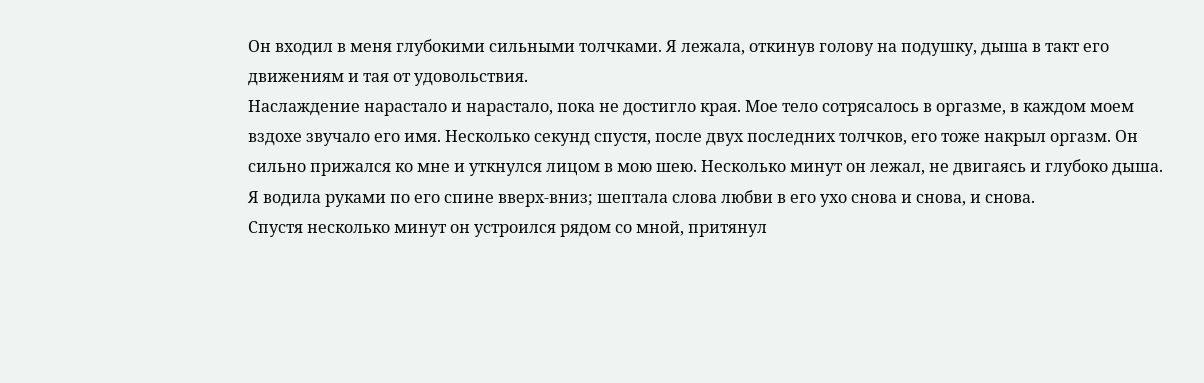Он входил в меня глубокими сильными толчками. Я лежала, откинув голову на подушку, дыша в такт его движениям и тая от удовольствия.
Наслаждение нарастало и нарастало, пока не достигло края. Мое тело сотрясалось в оргазме, в каждом моем вздохе звучало его имя. Несколько секунд спустя, после двух последних толчков, его тоже накрыл оргазм. Он сильно прижался ко мне и уткнулся лицом в мою шею. Несколько минут он лежал, не двигаясь и глубоко дыша.
Я водила руками по его спине вверх-вниз; шептала слова любви в его ухо снова и снова, и снова.
Спустя несколько минут он устроился рядом со мной, притянул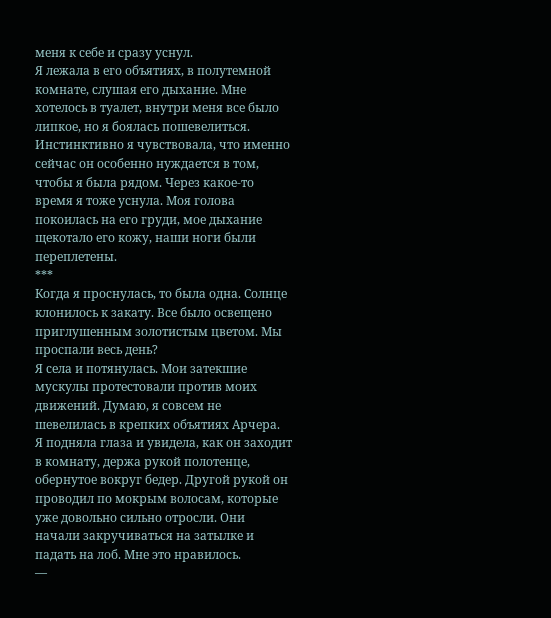меня к себе и сразу уснул.
Я лежала в его объятиях, в полутемной комнате, слушая его дыхание. Мне хотелось в туалет, внутри меня все было липкое, но я боялась пошевелиться. Инстинктивно я чувствовала, что именно сейчас он особенно нуждается в том, чтобы я была рядом. Через какое-то время я тоже уснула. Моя голова покоилась на его груди, мое дыхание щекотало его кожу, наши ноги были переплетены.
***
Когда я проснулась, то была одна. Солнце клонилось к закату. Все было освещено приглушенным золотистым цветом. Мы проспали весь день?
Я села и потянулась. Мои затекшие мускулы протестовали против моих движений. Думаю, я совсем не шевелилась в крепких объятиях Арчера.
Я подняла глаза и увидела, как он заходит в комнату, держа рукой полотенце, обернутое вокруг бедер. Другой рукой он проводил по мокрым волосам, которые уже довольно сильно отросли. Они начали закручиваться на затылке и падать на лоб. Мне это нравилось.
—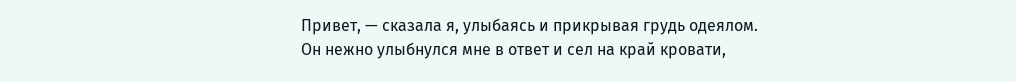Привет, — сказала я, улыбаясь и прикрывая грудь одеялом. Он нежно улыбнулся мне в ответ и сел на край кровати,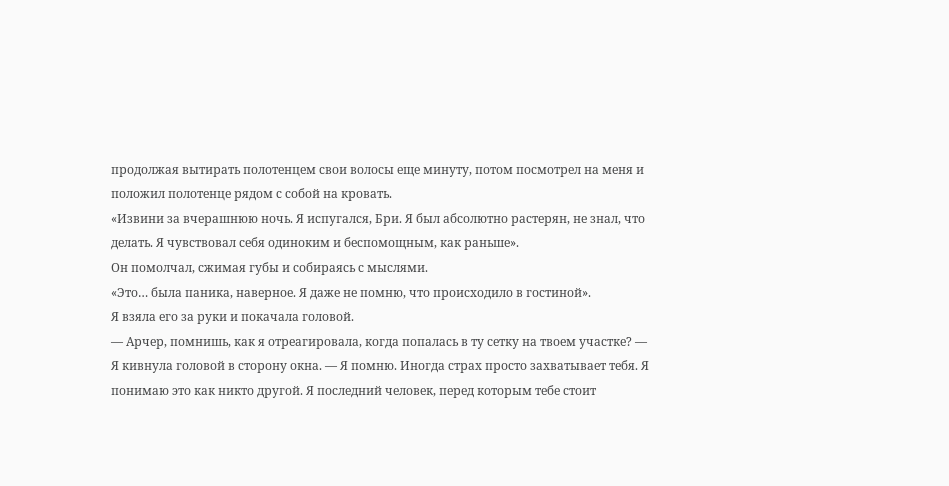продолжая вытирать полотенцем свои волосы еще минуту, потом посмотрел на меня и положил полотенце рядом с собой на кровать.
«Извини за вчерашнюю ночь. Я испугался, Бри. Я был абсолютно растерян, не знал, что делать. Я чувствовал себя одиноким и беспомощным, как раньше».
Он помолчал, сжимая губы и собираясь с мыслями.
«Это… была паника, наверное. Я даже не помню, что происходило в гостиной».
Я взяла его за руки и покачала головой.
— Арчер, помнишь, как я отреагировала, когда попалась в ту сетку на твоем участке? — Я кивнула головой в сторону окна. — Я помню. Иногда страх просто захватывает тебя. Я понимаю это как никто другой. Я последний человек, перед которым тебе стоит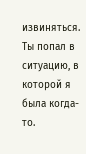извиняться. Ты попал в ситуацию, в которой я была когда-то.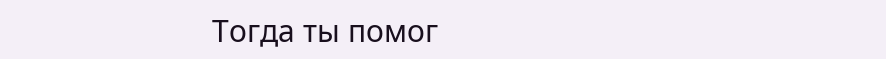Тогда ты помог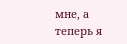мне, а теперь я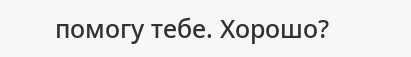помогу тебе. Хорошо?